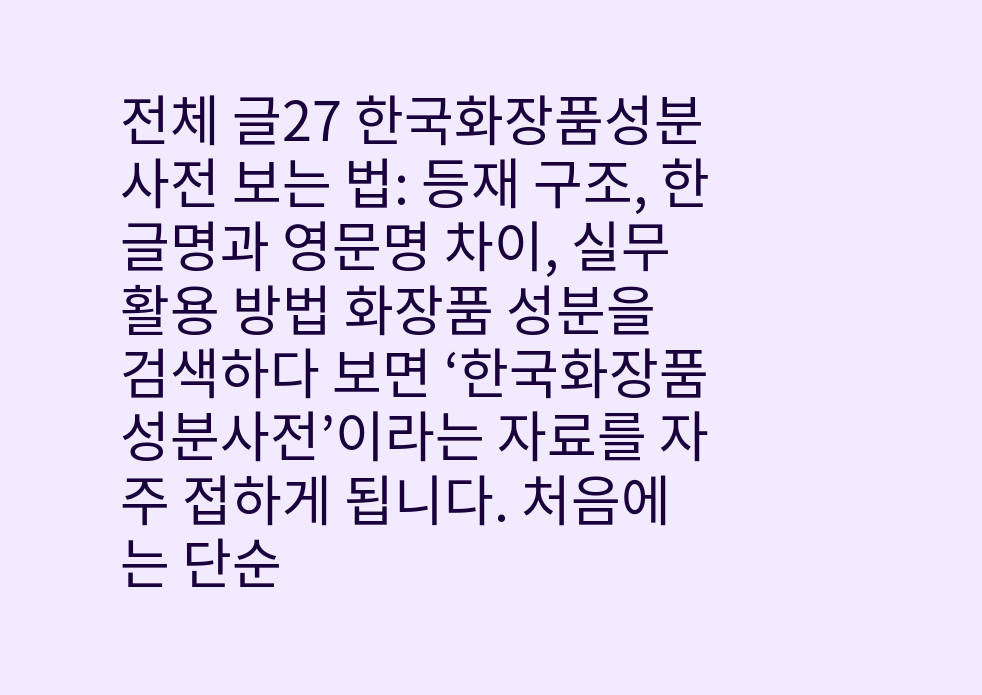전체 글27 한국화장품성분사전 보는 법: 등재 구조, 한글명과 영문명 차이, 실무 활용 방법 화장품 성분을 검색하다 보면 ‘한국화장품성분사전’이라는 자료를 자주 접하게 됩니다. 처음에는 단순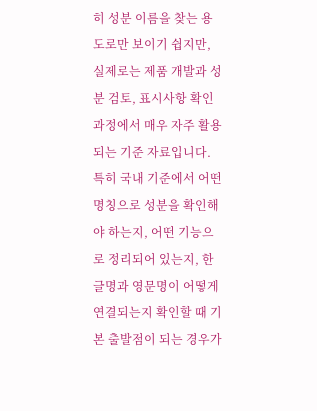히 성분 이름을 찾는 용도로만 보이기 쉽지만, 실제로는 제품 개발과 성분 검토, 표시사항 확인 과정에서 매우 자주 활용되는 기준 자료입니다. 특히 국내 기준에서 어떤 명칭으로 성분을 확인해야 하는지, 어떤 기능으로 정리되어 있는지, 한글명과 영문명이 어떻게 연결되는지 확인할 때 기본 출발점이 되는 경우가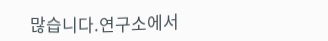많습니다.연구소에서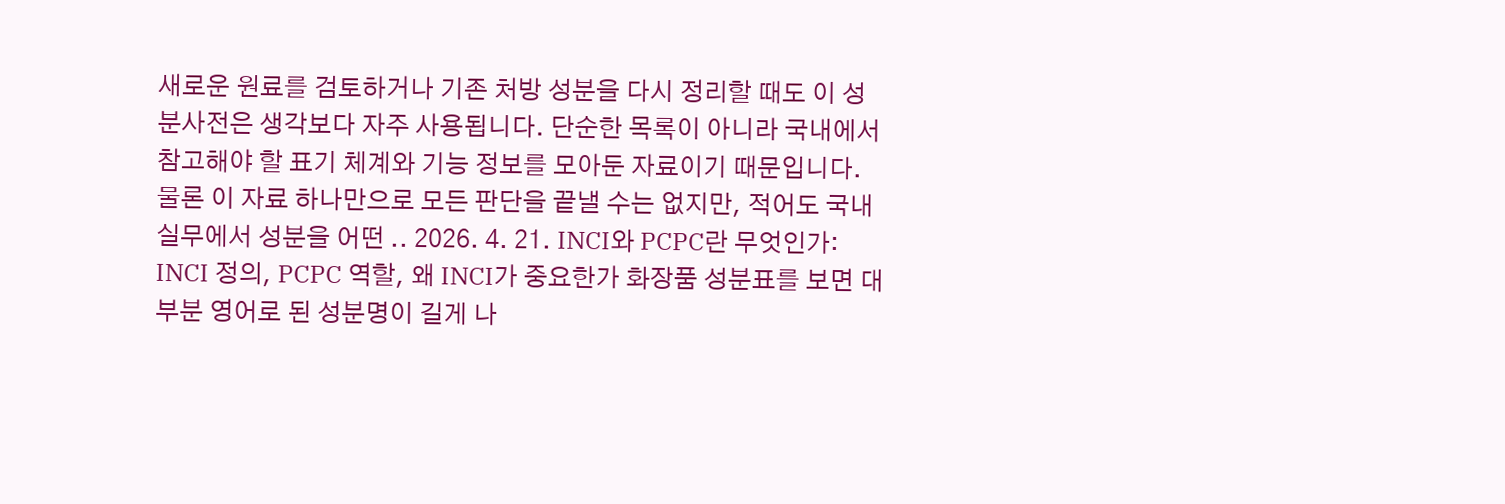새로운 원료를 검토하거나 기존 처방 성분을 다시 정리할 때도 이 성분사전은 생각보다 자주 사용됩니다. 단순한 목록이 아니라 국내에서 참고해야 할 표기 체계와 기능 정보를 모아둔 자료이기 때문입니다. 물론 이 자료 하나만으로 모든 판단을 끝낼 수는 없지만, 적어도 국내 실무에서 성분을 어떤 .. 2026. 4. 21. INCI와 PCPC란 무엇인가: INCI 정의, PCPC 역할, 왜 INCI가 중요한가 화장품 성분표를 보면 대부분 영어로 된 성분명이 길게 나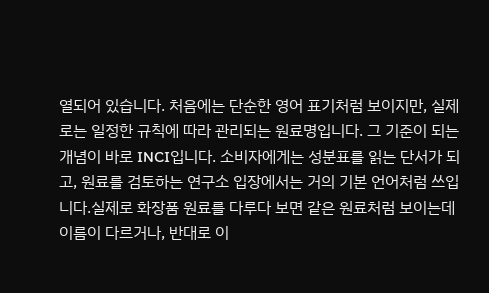열되어 있습니다. 처음에는 단순한 영어 표기처럼 보이지만, 실제로는 일정한 규칙에 따라 관리되는 원료명입니다. 그 기준이 되는 개념이 바로 INCI입니다. 소비자에게는 성분표를 읽는 단서가 되고, 원료를 검토하는 연구소 입장에서는 거의 기본 언어처럼 쓰입니다.실제로 화장품 원료를 다루다 보면 같은 원료처럼 보이는데 이름이 다르거나, 반대로 이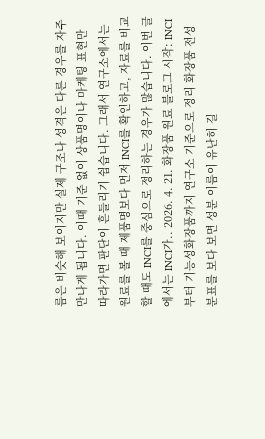름은 비슷해 보이지만 실제 구조나 성격은 다른 경우를 자주 만나게 됩니다. 이때 기준 없이 상품명이나 마케팅 표현만 따라가면 판단이 흔들리기 쉽습니다. 그래서 연구소에서는 원료를 볼 때 제품명보다 먼저 INCI를 확인하고, 자료를 비교할 때도 INCI를 중심으로 정리하는 경우가 많습니다. 이번 글에서는 INCI가.. 2026. 4. 21. 화장품 원료 블로그 시작: INCI부터 기능성화장품까지 연구소 기준으로 정리 화장품 전성분표를 보다 보면 성분 이름이 유난히 길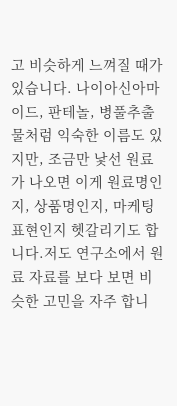고 비슷하게 느껴질 때가 있습니다. 나이아신아마이드, 판테놀, 병풀추출물처럼 익숙한 이름도 있지만, 조금만 낯선 원료가 나오면 이게 원료명인지, 상품명인지, 마케팅 표현인지 헷갈리기도 합니다.저도 연구소에서 원료 자료를 보다 보면 비슷한 고민을 자주 합니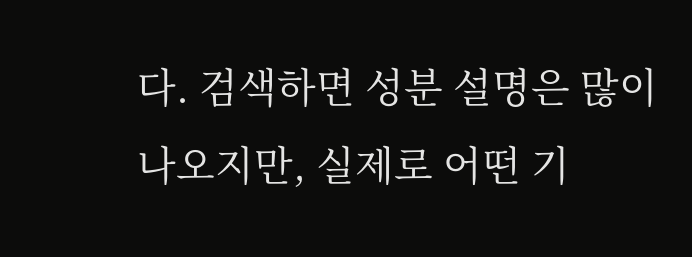다. 검색하면 성분 설명은 많이 나오지만, 실제로 어떤 기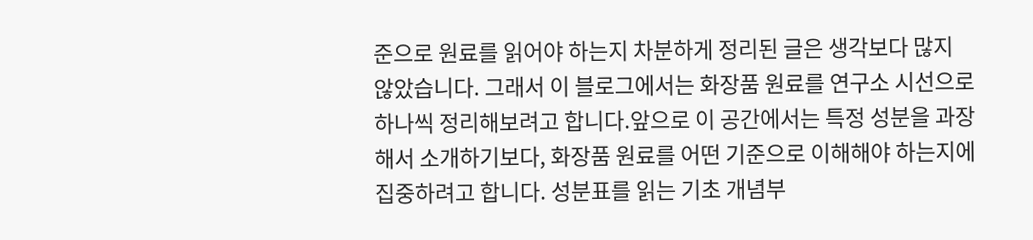준으로 원료를 읽어야 하는지 차분하게 정리된 글은 생각보다 많지 않았습니다. 그래서 이 블로그에서는 화장품 원료를 연구소 시선으로 하나씩 정리해보려고 합니다.앞으로 이 공간에서는 특정 성분을 과장해서 소개하기보다, 화장품 원료를 어떤 기준으로 이해해야 하는지에 집중하려고 합니다. 성분표를 읽는 기초 개념부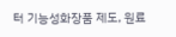터 기능성화장품 제도, 원료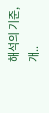해석의 기준, 개..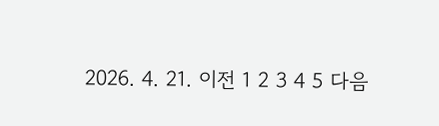2026. 4. 21. 이전 1 2 3 4 5 다음